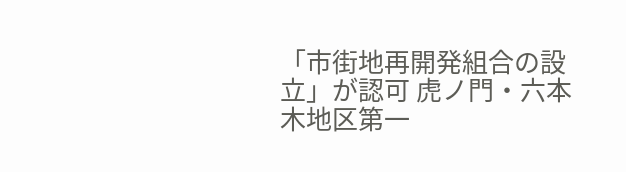「市街地再開発組合の設立」が認可 虎ノ門・六本木地区第一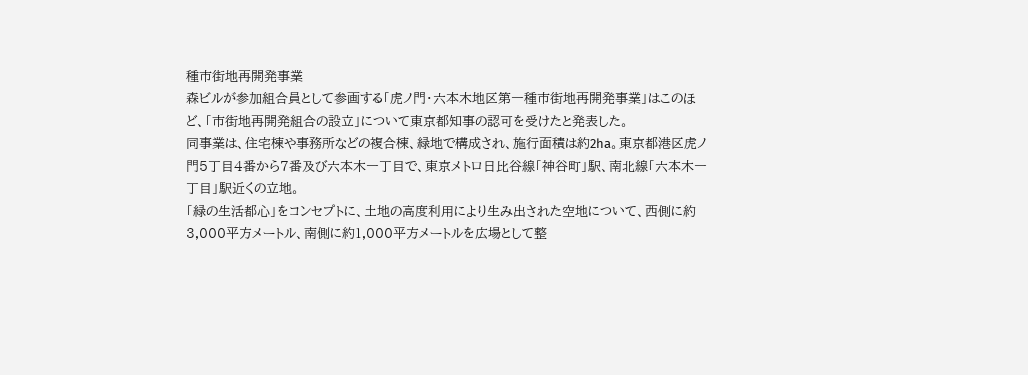種市街地再開発事業
森ビルが参加組合員として参画する「虎ノ門・六本木地区第一種市街地再開発事業」はこのほど、「市街地再開発組合の設立」について東京都知事の認可を受けたと発表した。
同事業は、住宅棟や事務所などの複合棟、緑地で構成され、施行面積は約2ha。東京都港区虎ノ門5丁目4番から7番及び六本木一丁目で、東京メトロ日比谷線「神谷町」駅、南北線「六本木一丁目」駅近くの立地。
「緑の生活都心」をコンセプトに、土地の高度利用により生み出された空地について、西側に約3,000平方メートル、南側に約1,000平方メートルを広場として整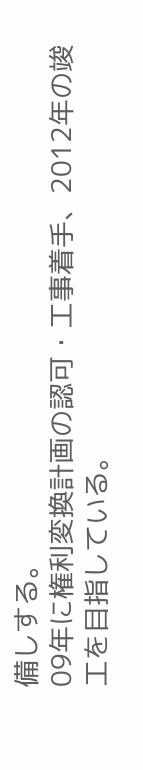備しする。
09年に権利変換計画の認可・工事着手、2012年の竣工を目指している。